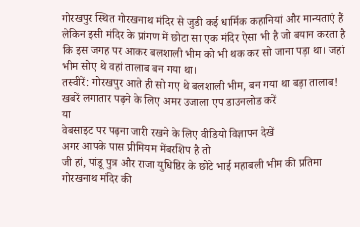गोरखपुर स्थित गोरखनाथ मंदिर से जुडी कई धार्मिक कहानियां और मान्यताएं हैं लेकिन इसी मंदिर के प्रांगण में छोटा सा एक मंदिर ऐसा भी है जो बयान करता है कि इस जगह पर आकर बलशाली भीम को भी थक कर सो जाना पड़ा था। जहां भीम सोए थे वहां तालाब बन गया था।
तस्वीरें: गोरखपुर आते ही सो गए थे बलशाली भीम, बन गया था बड़ा तालाब!
खबरें लगातार पढ़ने के लिए अमर उजाला एप डाउनलोड करें
या
वेबसाइट पर पढ़ना जारी रखने के लिए वीडियो विज्ञापन देखें
अगर आपके पास प्रीमियम मेंबरशिप है तो
जी हां, पांडू पुत्र और राजा युधिष्ठिर के छोटे भाई महाबली भीम की प्रतिमा गोरखनाथ मंदिर की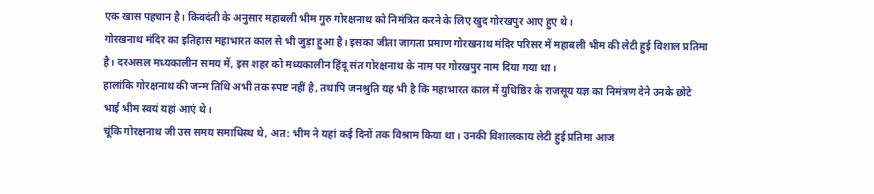एक खास पहचान है। किवदंती के अनुसार महाबली भीम गुरु गोरक्षनाथ को निमंत्रित करने के लिए खुद गोरखपुर आए हुए थे।
गोरखनाथ मंदिर का इतिहास महाभारत काल से भी जुड़ा हुआ है। इसका जीता जागता प्रमाण गोरखनाथ मंदिर परिसर में महाबली भीम की लेटी हुई विशाल प्रतिमा है। दरअसल मध्यकालीन समय में, इस शहर को मध्यकालीन हिंदू संत गोरक्षनाथ के नाम पर गोरखपुर नाम दिया गया था।
हालांकि गोरक्षनाथ की जन्म तिथि अभी तक स्पष्ट नहीं है, तथापि जनश्रुति यह भी है कि महाभारत काल में युधिष्ठिर के राजसूय यज्ञ का निमंत्रण देने उनके छोटे भाई भीम स्वयं यहां आएं थे।
चूंकि गोरक्षनाथ जी उस समय समाधिस्थ थे, अत: भीम ने यहां कई दिनों तक विश्राम किया था। उनकी विशालकाय लेटी हुई प्रतिमा आज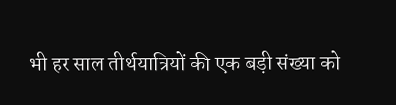भी हर साल तीर्थयात्रियों की एक बड़ी संख्या को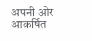अपनी ओर आकर्षित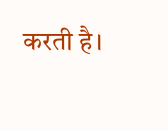करती है।